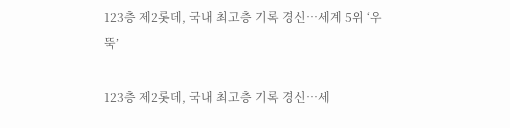123층 제2롯데, 국내 최고층 기록 경신…세계 5위 ‘우뚝’

123층 제2롯데, 국내 최고층 기록 경신…세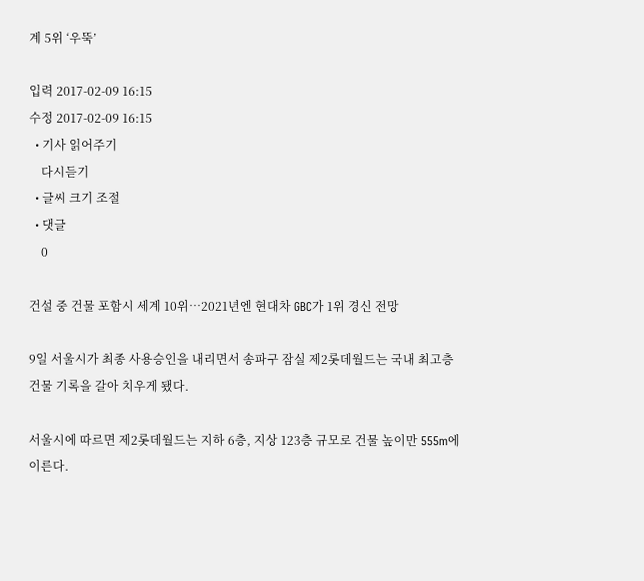계 5위 ‘우뚝’

입력 2017-02-09 16:15
수정 2017-02-09 16:15
  • 기사 읽어주기
    다시듣기
  • 글씨 크기 조절
  • 댓글
    0

건설 중 건물 포함시 세계 10위…2021년엔 현대차 GBC가 1위 경신 전망

9일 서울시가 최종 사용승인을 내리면서 송파구 잠실 제2롯데월드는 국내 최고층 건물 기록을 갈아 치우게 됐다.

서울시에 따르면 제2롯데월드는 지하 6층, 지상 123층 규모로 건물 높이만 555m에 이른다.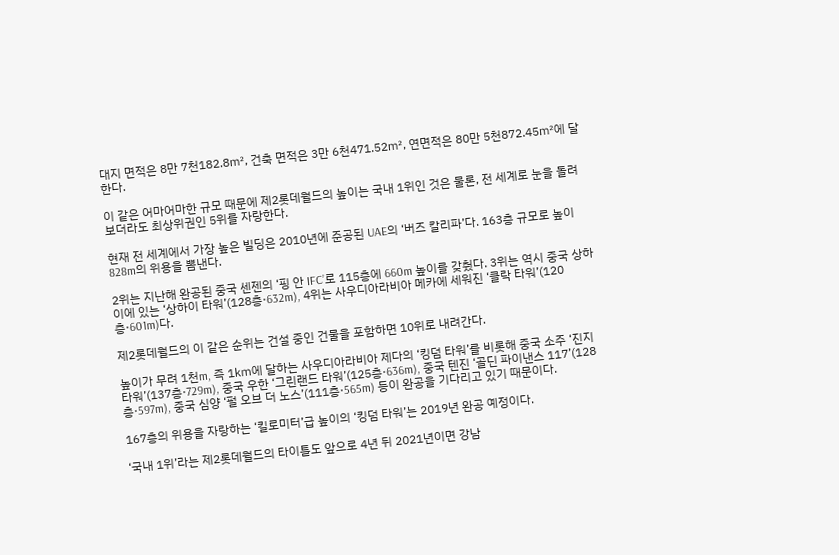대지 면적은 8만 7천182.8㎡, 건축 면적은 3만 6천471.52㎡, 연면적은 80만 5천872.45㎡에 달한다.

이 같은 어마어마한 규모 때문에 제2롯데월드의 높이는 국내 1위인 것은 물론, 전 세계로 눈을 돌려 보더라도 최상위권인 5위를 자랑한다.

현재 전 세계에서 가장 높은 빌딩은 2010년에 준공된 UAE의 ‘버즈 칼리파’다. 163층 규모로 높이 828m의 위용을 뽐낸다.

2위는 지난해 완공된 중국 센젠의 ‘핑 안 IFC’로 115층에 660m 높이를 갖췄다. 3위는 역시 중국 상하이에 있는 ‘상하이 타워’(128층·632m), 4위는 사우디아라비아 메카에 세워진 ‘클락 타워’(120층·601m)다.

제2롯데월드의 이 같은 순위는 건설 중인 건물을 포함하면 10위로 내려간다.

높이가 무려 1천m, 즉 1㎞에 달하는 사우디아라비아 제다의 ‘킹덤 타워’를 비롯해 중국 소주 ‘진지 타워’(137층·729m), 중국 우한 ‘그린랜드 타워’(125층·636m), 중국 텐진 ‘골딘 파이낸스 117’(128층·597m), 중국 심양 ‘펄 오브 더 노스’(111층·565m) 등이 완공을 기다리고 있기 때문이다.

167층의 위용을 자랑하는 ‘킬로미터’급 높이의 ‘킹덤 타워’는 2019년 완공 예정이다.

‘국내 1위’라는 제2롯데월드의 타이틀도 앞으로 4년 뒤 2021년이면 강남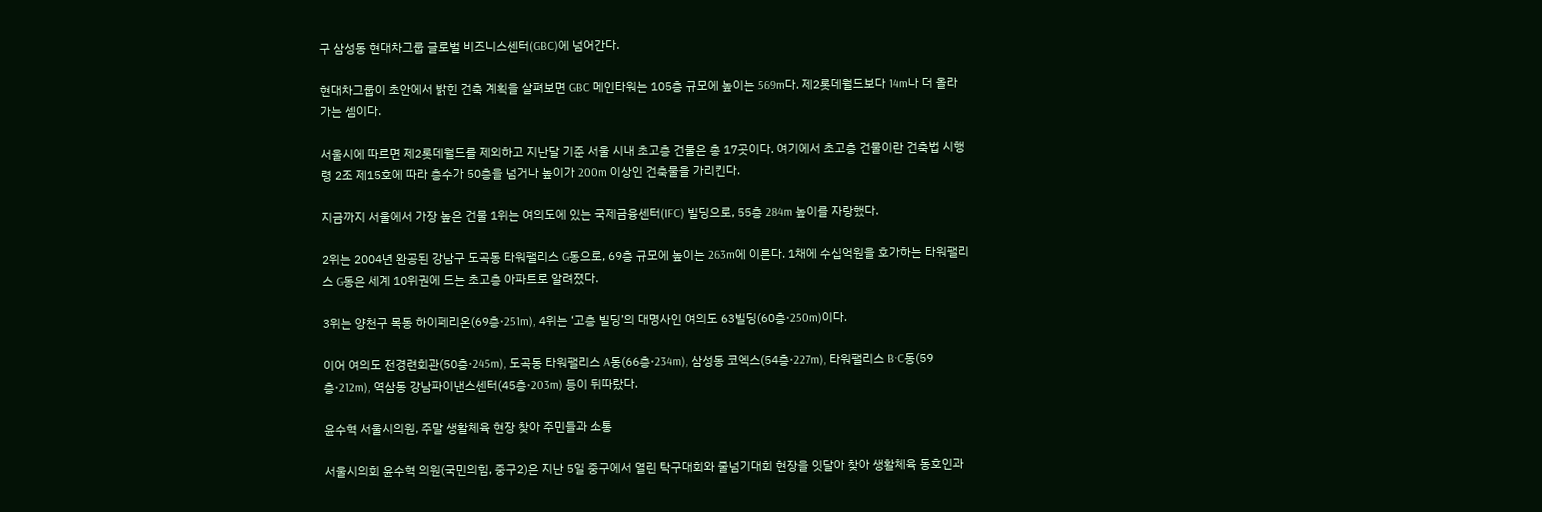구 삼성동 현대차그룹 글로벌 비즈니스센터(GBC)에 넘어간다.

현대차그룹이 초안에서 밝힌 건축 계획을 살펴보면 GBC 메인타워는 105층 규모에 높이는 569m다. 제2롯데월드보다 14m나 더 올라가는 셈이다.

서울시에 따르면 제2롯데월드를 제외하고 지난달 기준 서울 시내 초고층 건물은 총 17곳이다. 여기에서 초고층 건물이란 건축법 시행령 2조 제15호에 따라 층수가 50층을 넘거나 높이가 200m 이상인 건축물을 가리킨다.

지금까지 서울에서 가장 높은 건물 1위는 여의도에 있는 국제금융센터(IFC) 빌딩으로, 55층 284m 높이를 자랑했다.

2위는 2004년 완공된 강남구 도곡동 타워팰리스 G동으로, 69층 규모에 높이는 263m에 이른다. 1채에 수십억원을 호가하는 타워팰리스 G동은 세계 10위권에 드는 초고층 아파트로 알려졌다.

3위는 양천구 목동 하이페리온(69층·251m), 4위는 ‘고층 빌딩’의 대명사인 여의도 63빌딩(60층·250m)이다.

이어 여의도 전경련회관(50층·245m), 도곡동 타워팰리스 A동(66층·234m), 삼성동 코엑스(54층·227m), 타워팰리스 B·C동(59층·212m), 역삼동 강남파이낸스센터(45층·203m) 등이 뒤따랐다.

윤수혁 서울시의원, 주말 생활체육 현장 찾아 주민들과 소통

서울시의회 윤수혁 의원(국민의힘, 중구2)은 지난 5일 중구에서 열린 탁구대회와 줄넘기대회 현장을 잇달아 찾아 생활체육 동호인과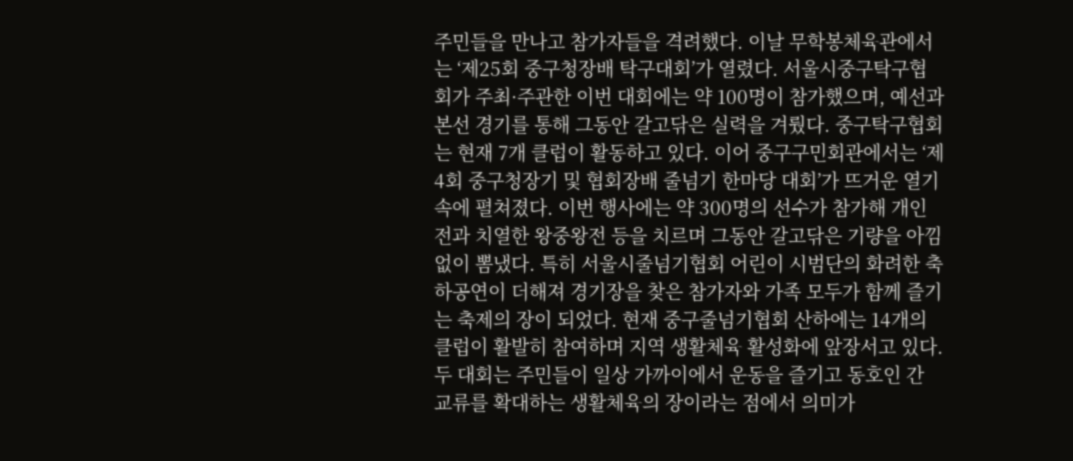주민들을 만나고 참가자들을 격려했다. 이날 무학봉체육관에서는 ‘제25회 중구청장배 탁구대회’가 열렸다. 서울시중구탁구협회가 주최·주관한 이번 대회에는 약 100명이 참가했으며, 예선과 본선 경기를 통해 그동안 갈고닦은 실력을 겨뤘다. 중구탁구협회는 현재 7개 클럽이 활동하고 있다. 이어 중구구민회관에서는 ‘제4회 중구청장기 및 협회장배 줄넘기 한마당 대회’가 뜨거운 열기 속에 펼쳐졌다. 이번 행사에는 약 300명의 선수가 참가해 개인전과 치열한 왕중왕전 등을 치르며 그동안 갈고닦은 기량을 아낌없이 뽐냈다. 특히 서울시줄넘기협회 어린이 시범단의 화려한 축하공연이 더해져 경기장을 찾은 참가자와 가족 모두가 함께 즐기는 축제의 장이 되었다. 현재 중구줄넘기협회 산하에는 14개의 클럽이 활발히 참여하며 지역 생활체육 활성화에 앞장서고 있다. 두 대회는 주민들이 일상 가까이에서 운동을 즐기고 동호인 간 교류를 확대하는 생활체육의 장이라는 점에서 의미가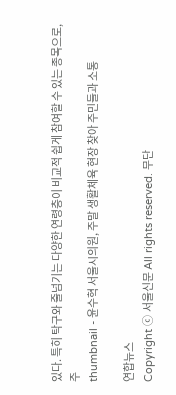있다. 특히 탁구와 줄넘기는 다양한 연령층이 비교적 쉽게 참여할 수 있는 종목으로, 주
thumbnail - 윤수혁 서울시의원, 주말 생활체육 현장 찾아 주민들과 소통

연합뉴스
Copyright ⓒ 서울신문 All rights reserved. 무단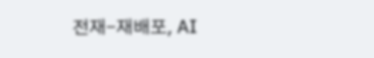전재-재배포, AI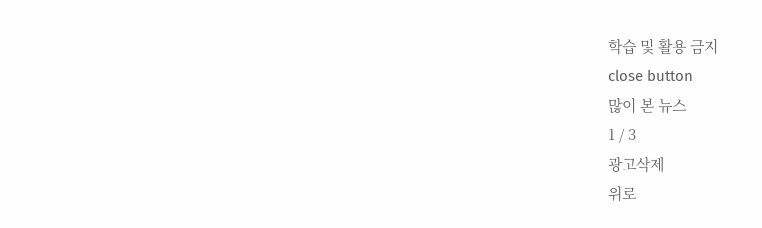학습 및 활용 금지
close button
많이 본 뉴스
1 / 3
광고삭제
위로